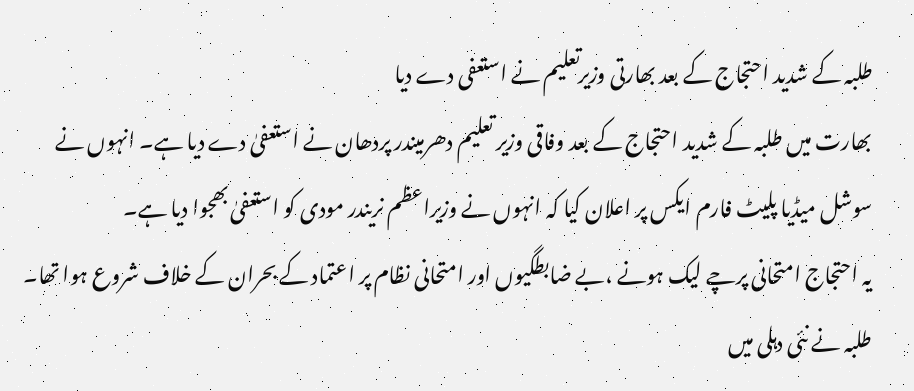طلبہ کے شدید احتجاج کے بعد بھارتی وزیرتعلیم نے استعفی دے دیا
بھارت میں طلبہ کے شدید احتجاج کے بعد وفاقی وزیر تعلیم دھرمیندر پردھان نے استعفیٰ دے دیا ہے۔ انہوں نے سوشل میڈیا پلیٹ فارم ایکس پر اعلان کیا کہ انہوں نے وزیراعظم نریندر مودی کو استعفیٰ بھجوا دیا ہے۔
یہ احتجاج امتحانی پرچے لیک ہونے ،بے ضابطگیوں اور امتحانی نظام پر اعتماد کے بحران کے خلاف شروع ہوا تھا۔ طلبہ نے نئی دہلی میں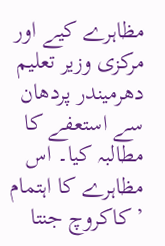مظاہرے کیے اور مرکزی وزیر تعلیم دھرمیندر پردھان سے استعفے کا مطالبہ کیا۔ اس مظاہرے کا اہتمام ’ کاکروچ جنتا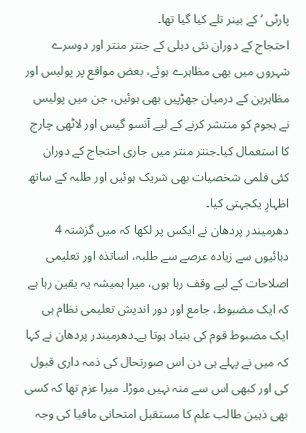پارٹی ‘ کے بینر تلے کیا گیا تھا۔
احتجاج کے دوران نئی دہلی کے جنتر منتر اور دوسرے شہروں میں بھی مظاہرے ہوئے، بعض مواقع پر پولیس اور مظاہرین کے درمیان جھڑپیں بھی ہوئیں، جن میں پولیس نے ہجوم کو منتشر کرنے کے لیے آنسو گیس اور لاٹھی چارج کا استعمال کیا۔جنتر منتر میں جاری احتجاج کے دوران کئی فلمی شخصیات بھی شریک ہوئیں اور طلبہ کے ساتھ اظہارِ یکجہتی کیا۔
دھرمیندر پردھان نے ایکس پر لکھا کہ میں گزشتہ 4 دہائیوں سے زیادہ عرصے سے طلبہ، اساتذہ اور تعلیمی اصلاحات کے لیے وقف رہا ہوں، میرا ہمیشہ یہ یقین رہا ہے کہ ایک مضبوط، جامع اور دور اندیش تعلیمی نظام ہی ایک مضبوط قوم کی بنیاد ہوتا ہے۔دھرمیندر پردھان نے کہا کہ میں نے پہلے ہی دن اس صورتحال کی ذمہ داری قبول کی اور کبھی اس سے منہ نہیں موڑا۔ میرا عزم تھا کہ کسی بھی ذہین طالب علم کا مستقبل امتحانی مافیا کی وجہ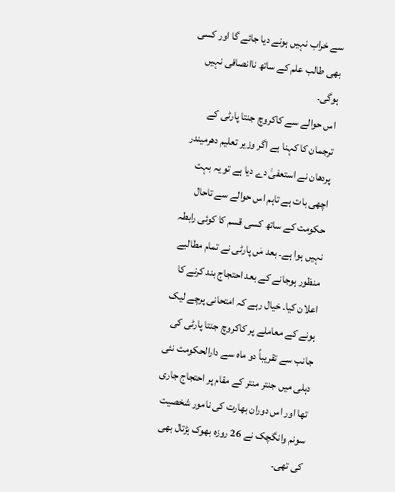سے خراب نہیں ہونے دیا جائے گا اور کسی بھی طالب علم کے ساتھ ناانصافی نہیں ہوگی۔
اس حوالے سے کاکروچ جنتا پارٹی کے ترجمان کا کہنا ہے اگر وزیر تعلیم دھرمیندر پردھان نے استعفیٰ دے دیا ہے تو یہ بہت اچھی بات ہے تاہم اس حوالے سے تاحال حکومت کے ساتھ کسی قسم کا کوئی رابطہ نہیں ہوا ہے۔ بعد مٰں پارٹی نے تمام مطالبے منظور ہوجانے کے بعد احتجاج بند کرنے کا اعلان کیا۔ خیال رہے کہ امتحانی پرچے لیک ہونے کے معاملے پر کاکروچ جنتا پارٹی کی جانب سے تقریباً دو ماہ سے دارالحکومت نئی دہلی میں جنتر منتر کے مقام پر احتجاج جاری تھا اور اس دوران بھارت کی نامور شخصیت سونم وانگچک نے 26 روزہ بھوک ہڑتال بھی کی تھی۔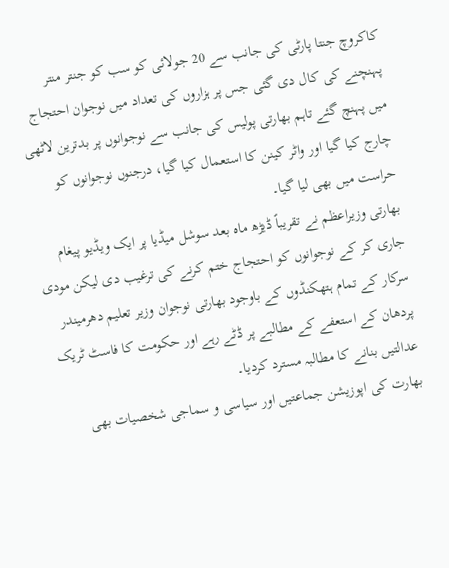کاکروچ جنتا پارٹی کی جانب سے 20 جولائی کو سب کو جنتر منتر پہنچنے کی کال دی گئی جس پر ہزاروں کی تعداد میں نوجوان احتجاج میں پہنچ گئے تاہم بھارتی پولیس کی جانب سے نوجوانوں پر بدترین لاٹھی چارج کیا گیا اور واٹر کینن کا استعمال کیا گیا، درجنوں نوجوانوں کو حراست میں بھی لیا گیا۔
بھارتی وزیراعظم نے تقریباً ڈیڑھ ماہ بعد سوشل میڈیا پر ایک ویڈیو پیغام جاری کر کے نوجوانوں کو احتجاج ختم کرنے کی ترغیب دی لیکن مودی سرکار کے تمام ہتھکنڈوں کے باوجود بھارتی نوجوان وزیر تعلیم دھرمیندر پردھان کے استعفے کے مطالبے پر ڈٹے رہے اور حکومت کا فاسٹ ٹریک عدالتیں بنانے کا مطالبہ مسترد کردیا۔
بھارت کی اپوزیشن جماعتیں اور سیاسی و سماجی شخصیات بھی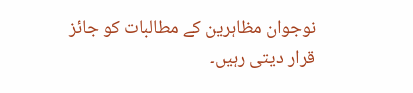نوجوان مظاہرین کے مطالبات کو جائز قرار دیتی رہیں۔